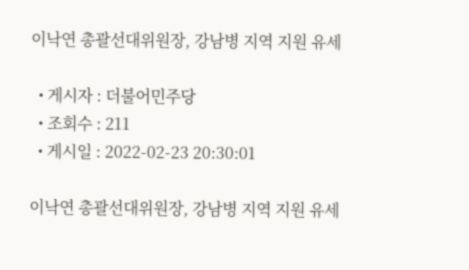이낙연 총괄선대위원장, 강남병 지역 지원 유세

  • 게시자 : 더불어민주당
  • 조회수 : 211
  • 게시일 : 2022-02-23 20:30:01

이낙연 총괄선대위원장, 강남병 지역 지원 유세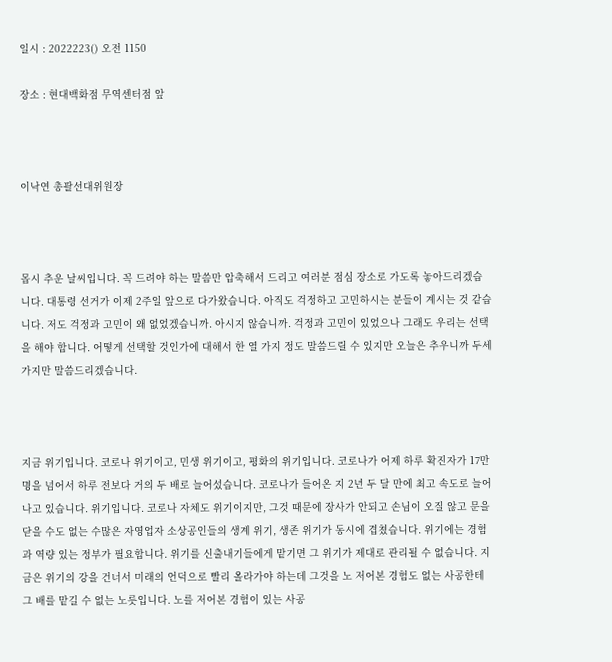일시 : 2022223() 오전 1150

장소 : 현대백화점 무역센터점 앞



이낙연 총괄선대위원장



몹시 추운 날씨입니다. 꼭 드려야 하는 말씀만 압축해서 드리고 여러분 점심 장소로 가도록 놓아드리겠습니다. 대통령 선거가 이제 2주일 앞으로 다가왔습니다. 아직도 걱정하고 고민하시는 분들이 계시는 것 같습니다. 저도 걱정과 고민이 왜 없었겠습니까. 아시지 않습니까. 걱정과 고민이 있었으나 그래도 우리는 선택을 해야 합니다. 어떻게 선택할 것인가에 대해서 한 열 가지 정도 말씀드릴 수 있지만 오늘은 추우니까 두세 가지만 말씀드리겠습니다.



지금 위기입니다. 코로나 위기이고, 민생 위기이고, 평화의 위기입니다. 코로나가 어제 하루 확진자가 17만 명을 넘어서 하루 전보다 거의 두 배로 늘어섰습니다. 코로나가 들어온 지 2년 두 달 만에 최고 속도로 늘어나고 있습니다. 위기입니다. 코로나 자체도 위기이지만, 그것 때문에 장사가 안되고 손님이 오질 않고 문을 닫을 수도 없는 수많은 자영업자 소상공인들의 생계 위기, 생존 위기가 동시에 겹쳤습니다. 위기에는 경험과 역량 있는 정부가 필요합니다. 위기를 신출내기들에게 맡기면 그 위기가 제대로 관리될 수 없습니다. 지금은 위기의 강을 건너서 미래의 언덕으로 빨리 올라가야 하는데 그것을 노 저어본 경험도 없는 사공한테 그 배를 맡길 수 없는 노릇입니다. 노를 저어본 경험이 있는 사공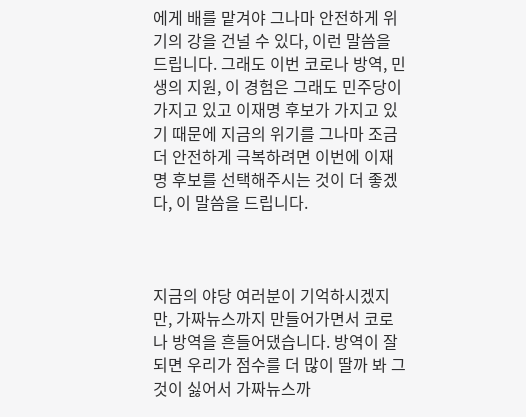에게 배를 맡겨야 그나마 안전하게 위기의 강을 건널 수 있다, 이런 말씀을 드립니다. 그래도 이번 코로나 방역, 민생의 지원, 이 경험은 그래도 민주당이 가지고 있고 이재명 후보가 가지고 있기 때문에 지금의 위기를 그나마 조금 더 안전하게 극복하려면 이번에 이재명 후보를 선택해주시는 것이 더 좋겠다, 이 말씀을 드립니다.



지금의 야당 여러분이 기억하시겠지만, 가짜뉴스까지 만들어가면서 코로나 방역을 흔들어댔습니다. 방역이 잘되면 우리가 점수를 더 많이 딸까 봐 그것이 싫어서 가짜뉴스까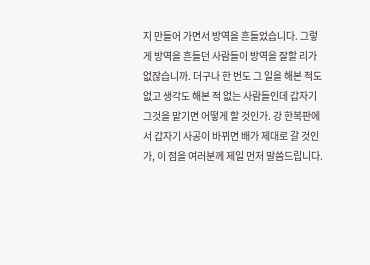지 만들어 가면서 방역을 흔들었습니다. 그렇게 방역을 흔들던 사람들이 방역을 잘할 리가 없잖습니까. 더구나 한 번도 그 일을 해본 적도 없고 생각도 해본 적 없는 사람들인데 갑자기 그것을 맡기면 어떻게 할 것인가. 강 한복판에서 갑자기 사공이 바뀌면 배가 제대로 갈 것인가, 이 점을 여러분께 제일 먼저 말씀드립니다.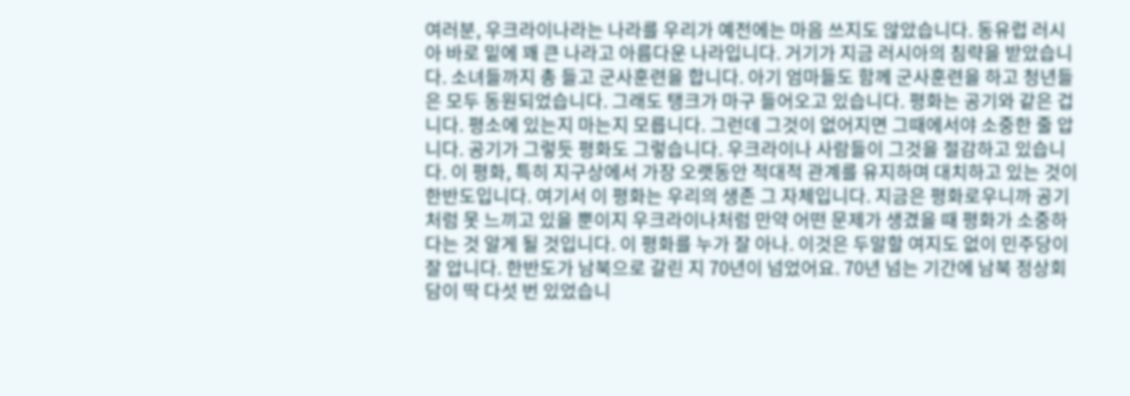여러분, 우크라이나라는 나라를 우리가 예전에는 마음 쓰지도 않았습니다. 동유럽 러시아 바로 밑에 꽤 큰 나라고 아름다운 나라입니다. 거기가 지금 러시아의 침략을 받았습니다. 소녀들까지 총 들고 군사훈련을 합니다. 아기 엄마들도 함께 군사훈련을 하고 청년들은 모두 동원되었습니다. 그래도 탱크가 마구 들어오고 있습니다. 평화는 공기와 같은 겁니다. 평소에 있는지 마는지 모릅니다. 그런데 그것이 없어지면 그때에서야 소중한 줄 압니다. 공기가 그렇듯 평화도 그렇습니다. 우크라이나 사람들이 그것을 절감하고 있습니다. 이 평화, 특히 지구상에서 가장 오랫동안 적대적 관계를 유지하며 대치하고 있는 것이 한반도입니다. 여기서 이 평화는 우리의 생존 그 자체입니다. 지금은 평화로우니까 공기처럼 못 느끼고 있을 뿐이지 우크라이나처럼 만약 어떤 문제가 생겼을 때 평화가 소중하다는 것 알게 될 것입니다. 이 평화를 누가 잘 아나. 이것은 두말할 여지도 없이 민주당이 잘 압니다. 한반도가 남북으로 갈린 지 70년이 넘었어요. 70년 넘는 기간에 남북 정상회담이 딱 다섯 번 있었습니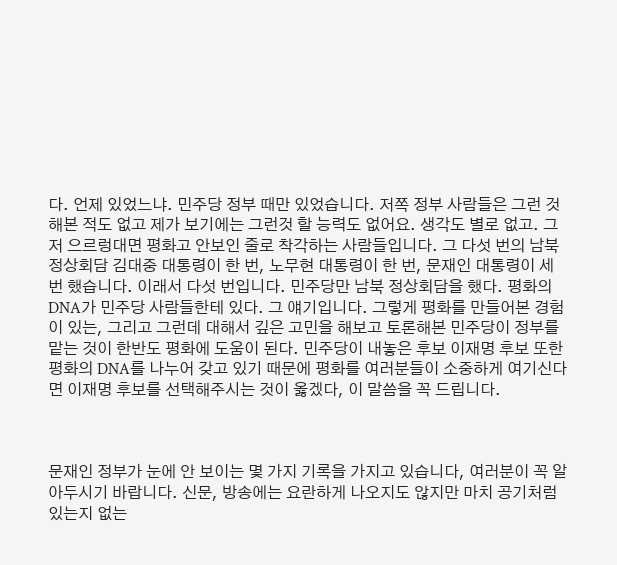다. 언제 있었느냐. 민주당 정부 때만 있었습니다. 저쪽 정부 사람들은 그런 것 해본 적도 없고 제가 보기에는 그런것 할 능력도 없어요. 생각도 별로 없고. 그저 으르렁대면 평화고 안보인 줄로 착각하는 사람들입니다. 그 다섯 번의 남북 정상회담 김대중 대통령이 한 번, 노무현 대통령이 한 번, 문재인 대통령이 세 번 했습니다. 이래서 다섯 번입니다. 민주당만 남북 정상회담을 했다. 평화의 DNA가 민주당 사람들한테 있다. 그 얘기입니다. 그렇게 평화를 만들어본 경험이 있는, 그리고 그런데 대해서 깊은 고민을 해보고 토론해본 민주당이 정부를 맡는 것이 한반도 평화에 도움이 된다. 민주당이 내놓은 후보 이재명 후보 또한 평화의 DNA를 나누어 갖고 있기 때문에 평화를 여러분들이 소중하게 여기신다면 이재명 후보를 선택해주시는 것이 옳겠다, 이 말씀을 꼭 드립니다.



문재인 정부가 눈에 안 보이는 몇 가지 기록을 가지고 있습니다, 여러분이 꼭 알아두시기 바랍니다. 신문, 방송에는 요란하게 나오지도 않지만 마치 공기처럼 있는지 없는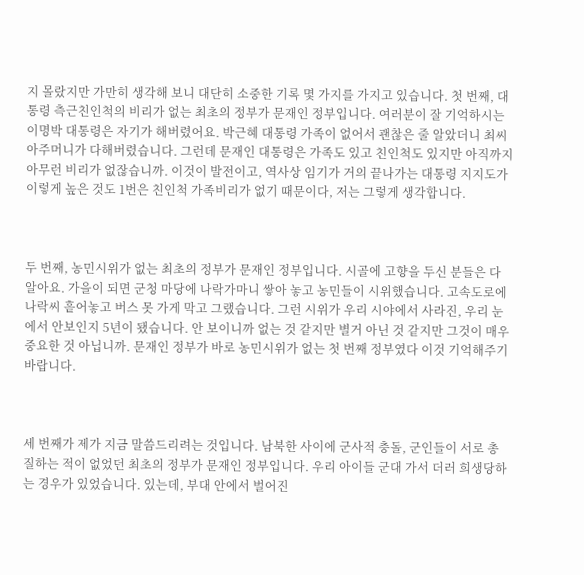지 몰랐지만 가만히 생각해 보니 대단히 소중한 기록 몇 가지를 가지고 있습니다. 첫 번째, 대통령 측근친인척의 비리가 없는 최초의 정부가 문재인 정부입니다. 여러분이 잘 기억하시는 이명박 대통령은 자기가 해버렸어요. 박근혜 대통령 가족이 없어서 괜찮은 줄 알았더니 최씨 아주머니가 다해버렸습니다. 그런데 문재인 대통령은 가족도 있고 친인척도 있지만 아직까지 아무런 비리가 없잖습니까. 이것이 발전이고, 역사상 임기가 거의 끝나가는 대통령 지지도가 이렇게 높은 것도 1번은 친인척 가족비리가 없기 때문이다, 저는 그렇게 생각합니다.



두 번째, 농민시위가 없는 최초의 정부가 문재인 정부입니다. 시골에 고향을 두신 분들은 다 알아요. 가을이 되면 군청 마당에 나락가마니 쌓아 놓고 농민들이 시위했습니다. 고속도로에 나락씨 흩어놓고 버스 못 가게 막고 그랬습니다. 그런 시위가 우리 시야에서 사라진, 우리 눈에서 안보인지 5년이 됐습니다. 안 보이니까 없는 것 같지만 별거 아닌 것 같지만 그것이 매우 중요한 것 아닙니까. 문재인 정부가 바로 농민시위가 없는 첫 번째 정부였다 이것 기억해주기 바랍니다.



세 번째가 제가 지금 말씀드리려는 것입니다. 남북한 사이에 군사적 충돌, 군인들이 서로 총질하는 적이 없었던 최초의 정부가 문재인 정부입니다. 우리 아이들 군대 가서 더러 희생당하는 경우가 있었습니다. 있는데, 부대 안에서 벌어진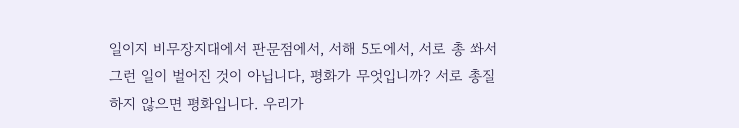일이지 비무장지대에서 판문점에서, 서해 5도에서, 서로 총 쏴서 그런 일이 벌어진 것이 아닙니다, 평화가 무엇입니까? 서로 총질하지 않으면 평화입니다. 우리가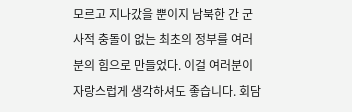모르고 지나갔을 뿐이지 남북한 간 군사적 충돌이 없는 최초의 정부를 여러분의 힘으로 만들었다. 이걸 여러분이 자랑스럽게 생각하셔도 좋습니다. 회담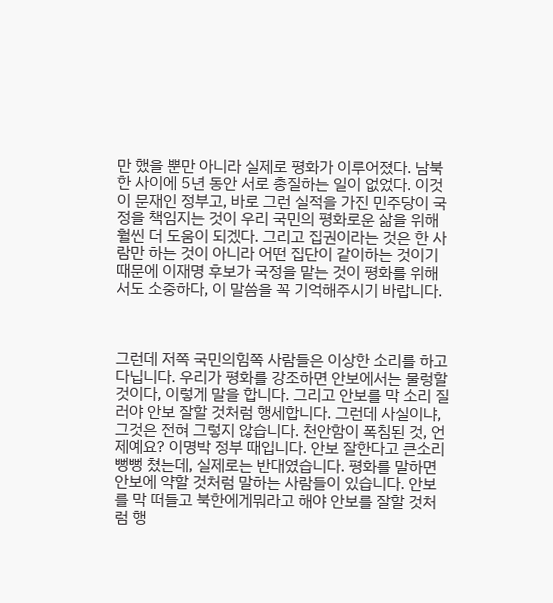만 했을 뿐만 아니라 실제로 평화가 이루어졌다. 남북한 사이에 5년 동안 서로 총질하는 일이 없었다. 이것이 문재인 정부고, 바로 그런 실적을 가진 민주당이 국정을 책임지는 것이 우리 국민의 평화로운 삶을 위해 훨씬 더 도움이 되겠다. 그리고 집권이라는 것은 한 사람만 하는 것이 아니라 어떤 집단이 같이하는 것이기 때문에 이재명 후보가 국정을 맡는 것이 평화를 위해서도 소중하다, 이 말씀을 꼭 기억해주시기 바랍니다.



그런데 저쪽 국민의힘쪽 사람들은 이상한 소리를 하고 다닙니다. 우리가 평화를 강조하면 안보에서는 물렁할 것이다, 이렇게 말을 합니다. 그리고 안보를 막 소리 질러야 안보 잘할 것처럼 행세합니다. 그런데 사실이냐, 그것은 전혀 그렇지 않습니다. 천안함이 폭침된 것, 언제예요? 이명박 정부 때입니다. 안보 잘한다고 큰소리 뻥뻥 쳤는데, 실제로는 반대였습니다. 평화를 말하면 안보에 약할 것처럼 말하는 사람들이 있습니다. 안보를 막 떠들고 북한에게뭐라고 해야 안보를 잘할 것처럼 행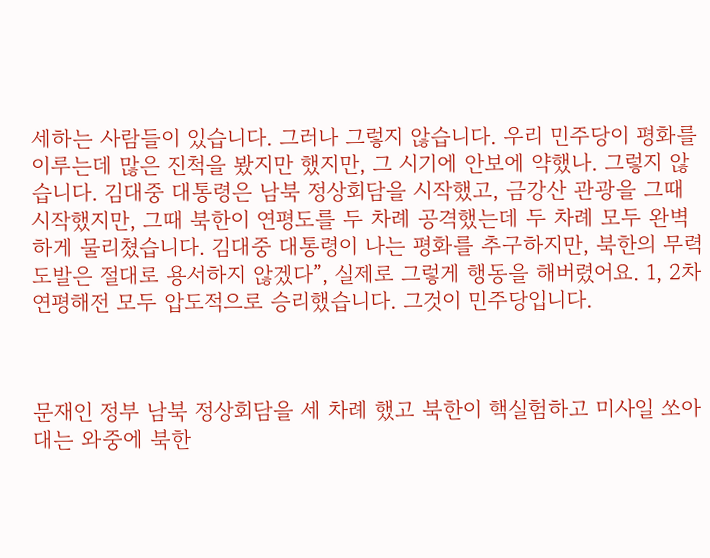세하는 사람들이 있습니다. 그러나 그렇지 않습니다. 우리 민주당이 평화를 이루는데 많은 진척을 봤지만 했지만, 그 시기에 안보에 약했나. 그렇지 않습니다. 김대중 대통령은 남북 정상회담을 시작했고, 금강산 관광을 그때 시작했지만, 그때 북한이 연평도를 두 차례 공격했는데 두 차례 모두 완벽하게 물리쳤습니다. 김대중 대통령이 나는 평화를 추구하지만, 북한의 무력도발은 절대로 용서하지 않겠다”, 실제로 그렇게 행동을 해버렸어요. 1, 2차 연평해전 모두 압도적으로 승리했습니다. 그것이 민주당입니다.



문재인 정부 남북 정상회담을 세 차례 했고 북한이 핵실험하고 미사일 쏘아대는 와중에 북한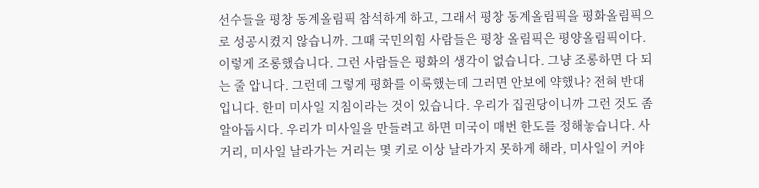선수들을 평창 동계올림픽 참석하게 하고, 그래서 평창 동계올림픽을 평화올림픽으로 성공시켰지 않습니까. 그때 국민의힘 사람들은 평창 올림픽은 평양올림픽이다. 이렇게 조롱했습니다. 그런 사람들은 평화의 생각이 없습니다. 그냥 조롱하면 다 되는 줄 압니다. 그런데 그렇게 평화를 이룩했는데 그러면 안보에 약했나? 전혀 반대입니다. 한미 미사일 지침이라는 것이 있습니다. 우리가 집권당이니까 그런 것도 좀 알아둡시다. 우리가 미사일을 만들려고 하면 미국이 매번 한도를 정해놓습니다. 사거리, 미사일 날라가는 거리는 몇 키로 이상 날라가지 못하게 해라, 미사일이 커야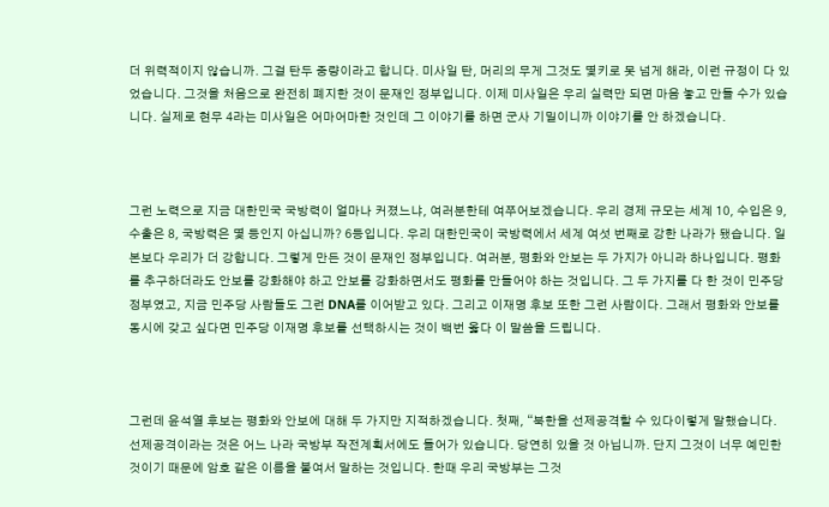더 위력적이지 않습니까. 그걸 탄두 중량이라고 합니다. 미사일 탄, 머리의 무게 그것도 몇키로 못 넘게 해라, 이런 규정이 다 있었습니다. 그것을 처음으로 완전히 폐지한 것이 문재인 정부입니다. 이제 미사일은 우리 실력만 되면 마음 놓고 만들 수가 있습니다. 실제로 현무 4라는 미사일은 어마어마한 것인데 그 이야기를 하면 군사 기밀이니까 이야기를 안 하겠습니다.



그런 노력으로 지금 대한민국 국방력이 얼마나 커졌느냐, 여러분한테 여쭈어보겠습니다. 우리 경제 규모는 세계 10, 수입은 9, 수출은 8, 국방력은 몇 등인지 아십니까? 6등입니다. 우리 대한민국이 국방력에서 세계 여섯 번째로 강한 나라가 됐습니다. 일본보다 우리가 더 강합니다. 그렇게 만든 것이 문재인 정부입니다. 여러분, 평화와 안보는 두 가지가 아니라 하나입니다. 평화를 추구하더라도 안보를 강화해야 하고 안보를 강화하면서도 평화를 만들어야 하는 것입니다. 그 두 가지를 다 한 것이 민주당 정부였고, 지금 민주당 사람들도 그런 DNA를 이어받고 있다. 그리고 이재명 후보 또한 그런 사람이다. 그래서 평화와 안보를 동시에 갖고 싶다면 민주당 이재명 후보를 선택하시는 것이 백번 옳다 이 말씀을 드립니다.



그런데 윤석열 후보는 평화와 안보에 대해 두 가지만 지적하겠습니다. 첫째, “북한을 선제공격할 수 있다이렇게 말했습니다. 선제공격이라는 것은 어느 나라 국방부 작전계획서에도 들어가 있습니다. 당연히 있을 것 아닙니까. 단지 그것이 너무 예민한 것이기 때문에 암호 같은 이름을 붙여서 말하는 것입니다. 한때 우리 국방부는 그것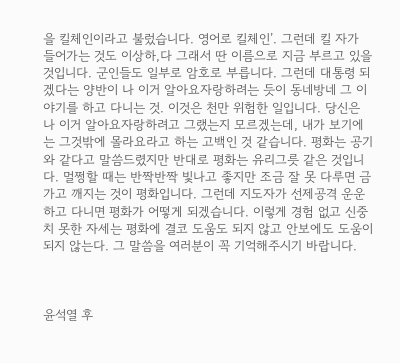을 킬체인이라고 불렀습니다. 영어로 킬체인’. 그런데 킬 자가 들어가는 것도 이상하,다 그래서 딴 이름으로 지금 부르고 있을 것입니다. 군인들도 일부로 암호로 부릅니다. 그런데 대통령 되겠다는 양반이 나 이거 알아요자랑하려는 듯이 동네방네 그 이야기를 하고 다니는 것. 이것은 천만 위험한 일입니다. 당신은 나 이거 알아요자랑하려고 그랬는지 모르겠는데, 내가 보기에는 그것밖에 몰라요라고 하는 고백인 것 같습니다. 평화는 공기와 같다고 말씀드렸지만 반대로 평화는 유리그릇 같은 것입니다. 멀쩡할 때는 반짝반짝 빛나고 좋지만 조금 잘 못 다루면 금가고 깨지는 것이 평화입니다. 그런데 지도자가 선제공격 운운하고 다니면 평화가 어떻게 되겠습니다. 이렇게 경험 없고 신중치 못한 자세는 평화에 결코 도움도 되지 않고 안보에도 도움이 되지 않는다. 그 말씀을 여러분이 꼭 기억해주시기 바랍니다.



윤석열 후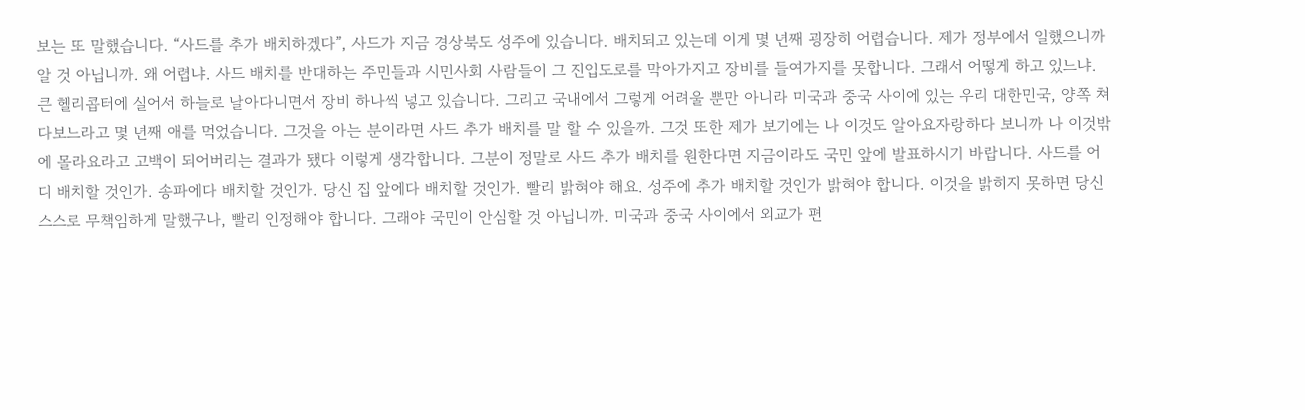보는 또 말했습니다. “사드를 추가 배치하겠다”, 사드가 지금 경상북도 성주에 있습니다. 배치되고 있는데 이게 몇 년째 굉장히 어렵습니다. 제가 정부에서 일했으니까 알 것 아닙니까. 왜 어렵냐. 사드 배치를 반대하는 주민들과 시민사회 사람들이 그 진입도로를 막아가지고 장비를 들여가지를 못합니다. 그래서 어떻게 하고 있느냐. 큰 헬리콥터에 실어서 하늘로 날아다니면서 장비 하나씩 넣고 있습니다. 그리고 국내에서 그렇게 어려울 뿐만 아니라 미국과 중국 사이에 있는 우리 대한민국, 양쪽 쳐다보느라고 몇 년째 애를 먹었습니다. 그것을 아는 분이라면 사드 추가 배치를 말 할 수 있을까. 그것 또한 제가 보기에는 나 이것도 알아요자랑하다 보니까 나 이것밖에 몰라요라고 고백이 되어버리는 결과가 됐다 이렇게 생각합니다. 그분이 정말로 사드 추가 배치를 원한다면 지금이라도 국민 앞에 발표하시기 바랍니다. 사드를 어디 배치할 것인가. 송파에다 배치할 것인가. 당신 집 앞에다 배치할 것인가. 빨리 밝혀야 해요. 성주에 추가 배치할 것인가 밝혀야 합니다. 이것을 밝히지 못하면 당신 스스로 무책임하게 말했구나, 빨리 인정해야 합니다. 그래야 국민이 안심할 것 아닙니까. 미국과 중국 사이에서 외교가 편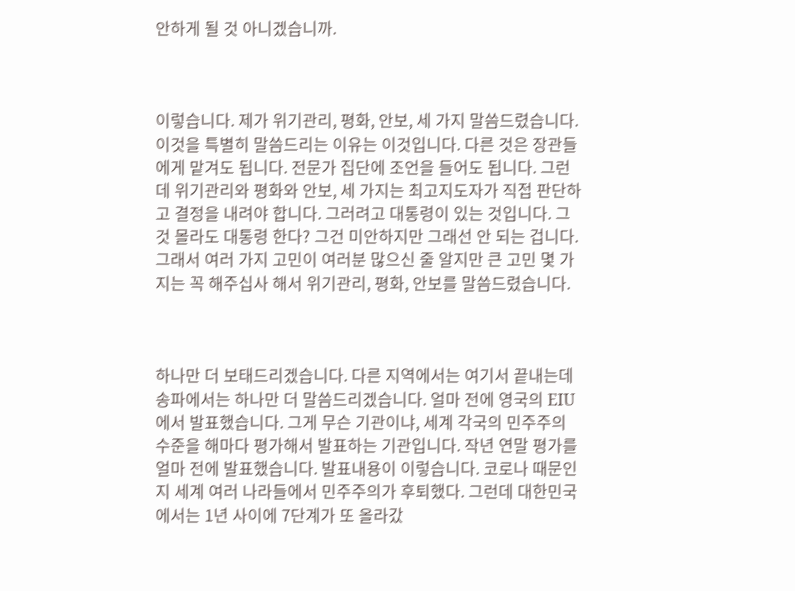안하게 될 것 아니겠습니까.



이렇습니다. 제가 위기관리, 평화, 안보, 세 가지 말씀드렸습니다. 이것을 특별히 말씀드리는 이유는 이것입니다. 다른 것은 장관들에게 맡겨도 됩니다. 전문가 집단에 조언을 들어도 됩니다. 그런데 위기관리와 평화와 안보, 세 가지는 최고지도자가 직접 판단하고 결정을 내려야 합니다. 그러려고 대통령이 있는 것입니다. 그것 몰라도 대통령 한다? 그건 미안하지만 그래선 안 되는 겁니다. 그래서 여러 가지 고민이 여러분 많으신 줄 알지만 큰 고민 몇 가지는 꼭 해주십사 해서 위기관리, 평화, 안보를 말씀드렸습니다.



하나만 더 보태드리겠습니다. 다른 지역에서는 여기서 끝내는데 송파에서는 하나만 더 말씀드리겠습니다. 얼마 전에 영국의 EIU에서 발표했습니다. 그게 무슨 기관이냐, 세계 각국의 민주주의 수준을 해마다 평가해서 발표하는 기관입니다. 작년 연말 평가를 얼마 전에 발표했습니다. 발표내용이 이렇습니다. 코로나 때문인지 세계 여러 나라들에서 민주주의가 후퇴했다. 그런데 대한민국에서는 1년 사이에 7단계가 또 올라갔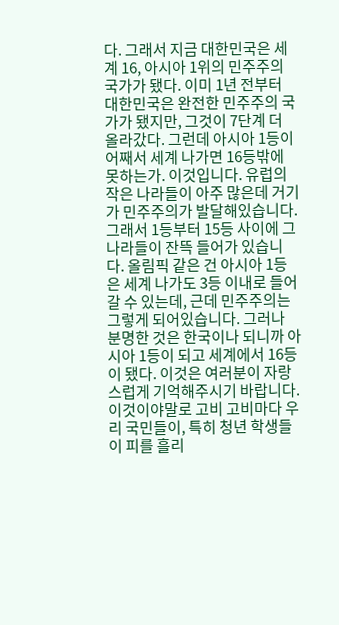다. 그래서 지금 대한민국은 세계 16, 아시아 1위의 민주주의 국가가 됐다. 이미 1년 전부터 대한민국은 완전한 민주주의 국가가 됐지만, 그것이 7단계 더 올라갔다. 그런데 아시아 1등이 어째서 세계 나가면 16등밖에 못하는가. 이것입니다. 유럽의 작은 나라들이 아주 많은데 거기가 민주주의가 발달해있습니다. 그래서 1등부터 15등 사이에 그 나라들이 잔뜩 들어가 있습니다. 올림픽 같은 건 아시아 1등은 세계 나가도 3등 이내로 들어갈 수 있는데, 근데 민주주의는 그렇게 되어있습니다. 그러나 분명한 것은 한국이나 되니까 아시아 1등이 되고 세계에서 16등이 됐다. 이것은 여러분이 자랑스럽게 기억해주시기 바랍니다. 이것이야말로 고비 고비마다 우리 국민들이, 특히 청년 학생들이 피를 흘리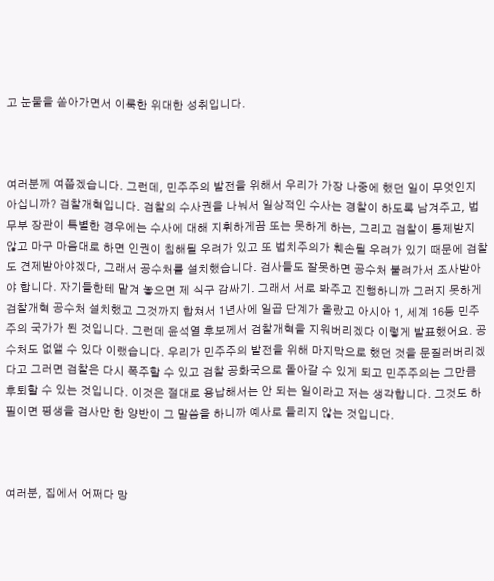고 눈물을 쏟아가면서 이룩한 위대한 성취입니다.



여러분께 여쭙겠습니다. 그런데, 민주주의 발전을 위해서 우리가 가장 나중에 했던 일이 무엇인지 아십니까? 검찰개혁입니다. 검찰의 수사권을 나눠서 일상적인 수사는 경찰이 하도록 남겨주고, 법무부 장관이 특별한 경우에는 수사에 대해 지휘하게끔 또는 못하게 하는, 그리고 검찰이 통제받지 않고 마구 마음대로 하면 인권이 침해될 우려가 있고 또 법치주의가 훼손될 우려가 있기 때문에 검찰도 견제받아야겠다, 그래서 공수처를 설치했습니다. 검사들도 잘못하면 공수처 불려가서 조사받아야 합니다. 자기들한테 맡겨 놓으면 제 식구 감싸기. 그래서 서로 봐주고 진행하니까 그러지 못하게 검찰개혁 공수처 설치했고 그것까지 합쳐서 1년사에 일곱 단계가 올랐고 아시아 1, 세계 16등 민주주의 국가가 된 것입니다. 그런데 윤석열 후보께서 검찰개혁을 지워버리겠다 이렇게 발표했어요. 공수처도 없앨 수 있다 이랬습니다. 우리가 민주주의 발전을 위해 마지막으로 했던 것을 문질러버리겠다고 그러면 검찰은 다시 폭주할 수 있고 검찰 공화국으로 돌아갈 수 있게 되고 민주주의는 그만큼 후퇴할 수 있는 것입니다. 이것은 절대로 용납해서는 안 되는 일이라고 저는 생각합니다. 그것도 하필이면 평생을 검사만 한 양반이 그 말씀을 하니까 예사로 들리지 않는 것입니다.



여러분, 집에서 어쩌다 망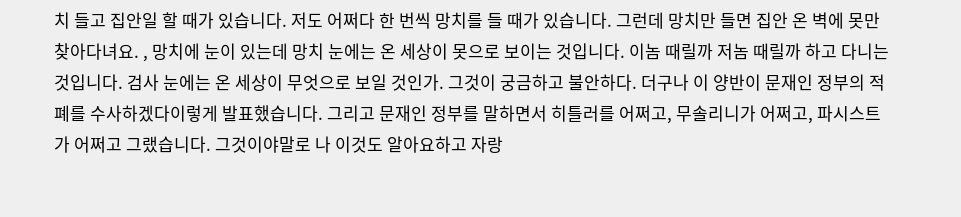치 들고 집안일 할 때가 있습니다. 저도 어쩌다 한 번씩 망치를 들 때가 있습니다. 그런데 망치만 들면 집안 온 벽에 못만 찾아다녀요. , 망치에 눈이 있는데 망치 눈에는 온 세상이 못으로 보이는 것입니다. 이놈 때릴까 저놈 때릴까 하고 다니는 것입니다. 검사 눈에는 온 세상이 무엇으로 보일 것인가. 그것이 궁금하고 불안하다. 더구나 이 양반이 문재인 정부의 적폐를 수사하겠다이렇게 발표했습니다. 그리고 문재인 정부를 말하면서 히틀러를 어쩌고, 무솔리니가 어쩌고, 파시스트가 어쩌고 그랬습니다. 그것이야말로 나 이것도 알아요하고 자랑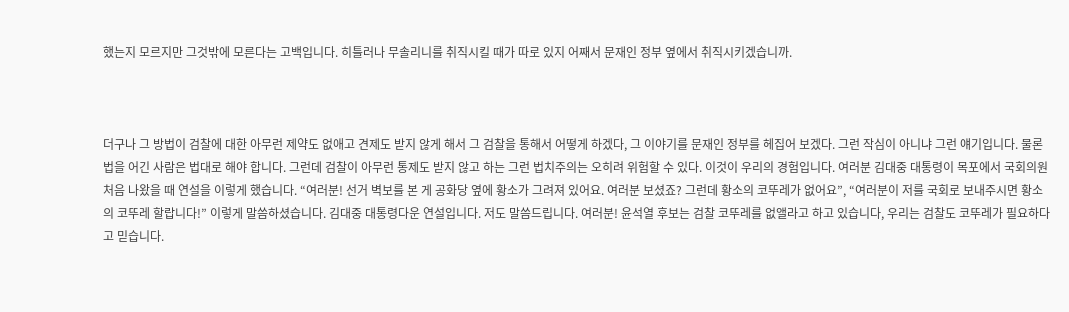했는지 모르지만 그것밖에 모른다는 고백입니다. 히틀러나 무솔리니를 취직시킬 때가 따로 있지 어째서 문재인 정부 옆에서 취직시키겠습니까.



더구나 그 방법이 검찰에 대한 아무런 제약도 없애고 견제도 받지 않게 해서 그 검찰을 통해서 어떻게 하겠다, 그 이야기를 문재인 정부를 헤집어 보겠다. 그런 작심이 아니냐 그런 얘기입니다. 물론 법을 어긴 사람은 법대로 해야 합니다. 그런데 검찰이 아무런 통제도 받지 않고 하는 그런 법치주의는 오히려 위험할 수 있다. 이것이 우리의 경험입니다. 여러분 김대중 대통령이 목포에서 국회의원 처음 나왔을 때 연설을 이렇게 했습니다. “여러분! 선거 벽보를 본 게 공화당 옆에 황소가 그려져 있어요. 여러분 보셨죠? 그런데 황소의 코뚜레가 없어요”, “여러분이 저를 국회로 보내주시면 황소의 코뚜레 할랍니다!” 이렇게 말씀하셨습니다. 김대중 대통령다운 연설입니다. 저도 말씀드립니다. 여러분! 윤석열 후보는 검찰 코뚜레를 없앨라고 하고 있습니다, 우리는 검찰도 코뚜레가 필요하다고 믿습니다.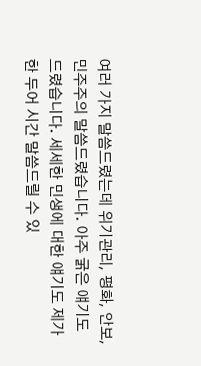여러 가지 말씀드렸는데 위기관리, 평화, 안보, 민주주의 말씀드렸습니다. 아주 굵은 얘기도 드렸습니다. 세세한 민생에 대한 얘기도 제가 한 두어 시간 말씀드릴 수 있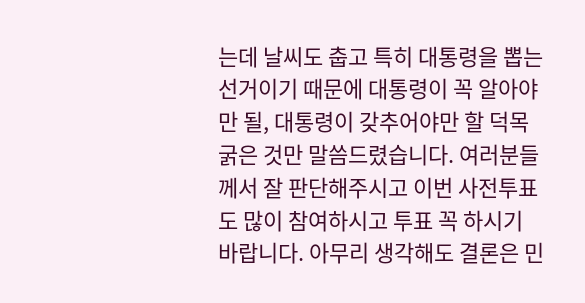는데 날씨도 춥고 특히 대통령을 뽑는 선거이기 때문에 대통령이 꼭 알아야만 될, 대통령이 갖추어야만 할 덕목 굵은 것만 말씀드렸습니다. 여러분들께서 잘 판단해주시고 이번 사전투표도 많이 참여하시고 투표 꼭 하시기 바랍니다. 아무리 생각해도 결론은 민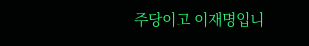주당이고 이재명입니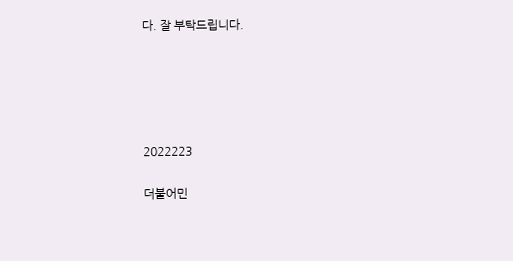다. 잘 부탁드립니다.





2022223

더불어민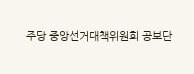주당 중앙선거대책위원회 공보단